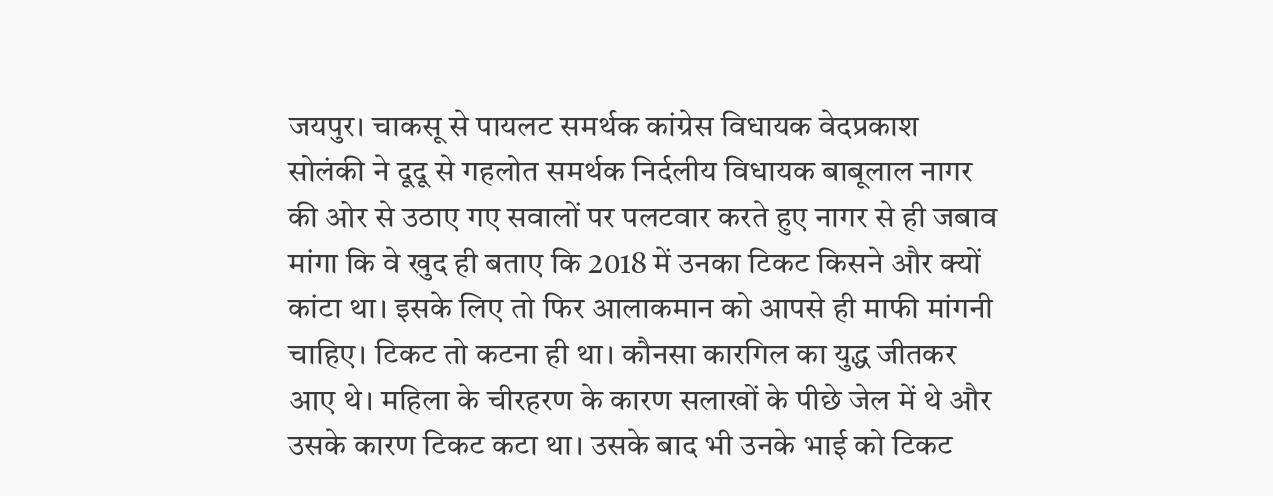जयपुर। चाकसू से पायलट समर्थक कांग्रेस विधायक वेदप्रकाश सोलंकी ने दूदू से गहलोत समर्थक निर्दलीय विधायक बाबूलाल नागर की ओर से उठाए गए सवालों पर पलटवार करते हुए नागर से ही जबाव मांगा कि वे खुद ही बताए कि 2018 में उनका टिकट किसने और क्यों कांटा था। इसके लिए तो फिर आलाकमान को आपसे ही माफी मांगनी चाहिए। टिकट तो कटना ही था। कौनसा कारगिल का युद्ध जीतकर आए थे। महिला के चीरहरण के कारण सलाखों के पीछे जेल में थे और उसके कारण टिकट कटा था। उसके बाद भी उनके भाई को टिकट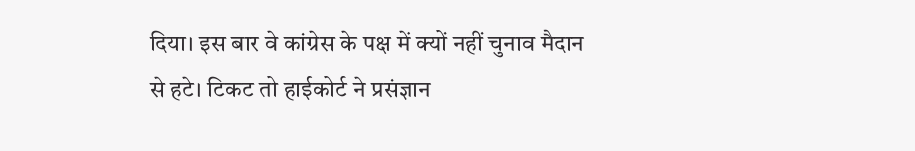दिया। इस बार वे कांग्रेस के पक्ष में क्यों नहीं चुनाव मैदान से हटे। टिकट तो हाईकोर्ट ने प्रसंज्ञान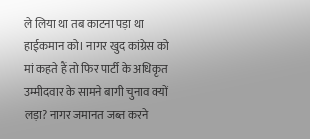ले लिया था तब काटना पड़ा था हाईकमान को। नागर खुद कांग्रेस को मां कहते हैं तो फिर पार्टी के अधिकृत उम्मीदवार के सामने बागी चुनाव क्यों लड़ा? नागर जमानत जब्त करने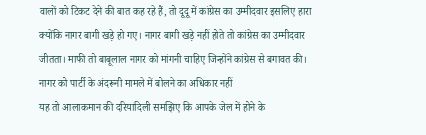वालों को टिकट देने की बात कह रहे हैं, तो दूदू में कांग्रेस का उम्मीदवार इसलिए हारा क्योंकि नागर बागी खड़े हो गए। नागर बागी खड़े नहीं होते तो कांग्रेस का उम्मीदवार जीतता। माफी तो बाबूलाल नागर को मांगनी चाहिए जिन्होंने कांग्रेस से बगावत की।
नागर को पार्टी के अंदरूनी मामले में बोलने का अधिकार नहीं
यह तो आलाकमान की दरियादिली समझिए कि आपके जेल में होने के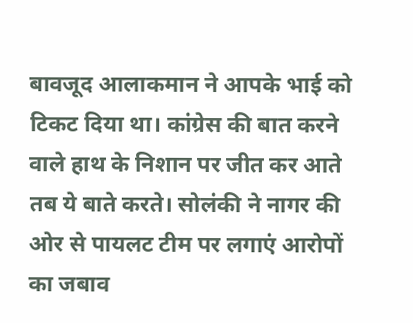बावजूद आलाकमान ने आपके भाई को टिकट दिया था। कांग्रेस की बात करने वाले हाथ के निशान पर जीत कर आते तब ये बाते करते। सोलंकी ने नागर की ओर से पायलट टीम पर लगाएं आरोपों का जबाव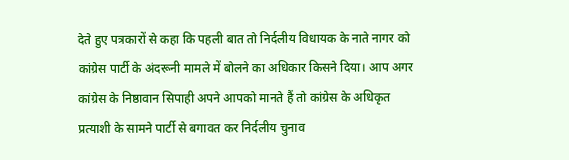देते हुए पत्रकारों से कहा कि पहली बात तो निर्दलीय विधायक के नाते नागर को कांग्रेस पार्टी के अंदरूनी मामले में बोलने का अधिकार किसने दिया। आप अगर कांग्रेस के निष्ठावान सिपाही अपने आपको मानते हैं तो कांग्रेस के अधिकृत प्रत्याशी के सामने पार्टी से बगावत कर निर्दलीय चुनाव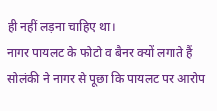ही नहीं लड़ना चाहिए था।
नागर पायलट के फोटो व बैनर क्यों लगाते हैं
सोलंकी ने नागर से पूछा कि पायलट पर आरोप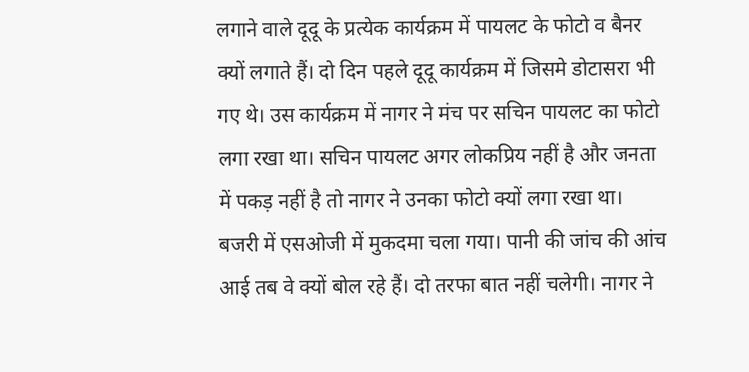लगाने वाले दूदू के प्रत्येक कार्यक्रम में पायलट के फोटो व बैनर क्यों लगाते हैं। दो दिन पहले दूदू कार्यक्रम में जिसमे डोटासरा भी गए थे। उस कार्यक्रम में नागर ने मंच पर सचिन पायलट का फोटो लगा रखा था। सचिन पायलट अगर लोकप्रिय नहीं है और जनता में पकड़ नहीं है तो नागर ने उनका फोटो क्यों लगा रखा था।
बजरी में एसओजी में मुकदमा चला गया। पानी की जांच की आंच आई तब वे क्यों बोल रहे हैं। दो तरफा बात नहीं चलेगी। नागर ने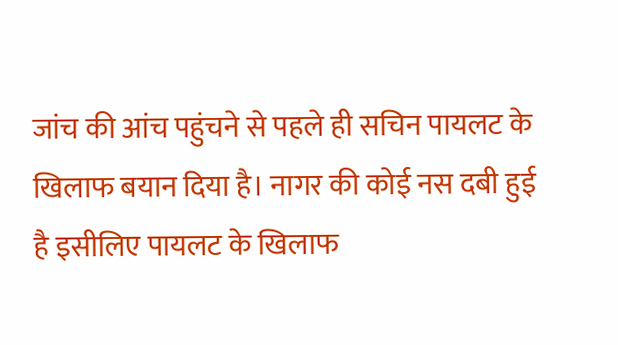जांच की आंच पहुंचने से पहले ही सचिन पायलट के खिलाफ बयान दिया है। नागर की कोई नस दबी हुई है इसीलिए पायलट के खिलाफ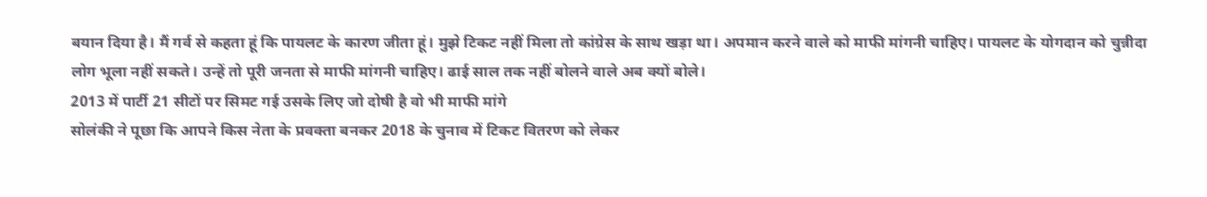बयान दिया है। मैं गर्व से कहता हूं कि पायलट के कारण जीता हूं। मुझे टिकट नहीं मिला तो कांग्रेस के साथ खड़ा था। अपमान करने वाले को माफी मांगनी चाहिए। पायलट के योगदान को चुन्नीदा लोग भूला नहीं सकते। उन्हें तो पूरी जनता से माफी मांगनी चाहिए। ढाई साल तक नहीं बोलने वाले अब क्यों बोले।
2013 में पार्टी 21 सीटों पर सिमट गई उसके लिए जो दोषी है वो भी माफी मांगे
सोलंकी ने पूछा कि आपने किस नेता के प्रवक्ता बनकर 2018 के चुनाव में टिकट वितरण को लेकर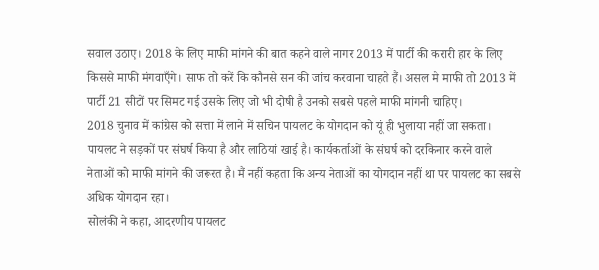सवाल उठाए। 2018 के लिए माफी मांगने की बात कहने वाले नागर 2013 में पार्टी की करारी हार के लिए किससे माफी मंगवाएँगे। साफ तो करें कि कौनसे सन की जांच करवाना चाहते हैं। असल मे माफी तो 2013 में पार्टी 21 सीटों पर सिमट गई उसके लिए जो भी दोषी है उनको सबसे पहले माफी मांगनी चाहिए।
2018 चुनाव में कांग्रेस को सत्ता में लाने में सचिन पायलट के योगदान को यूं ही भुलाया नहीं जा सकता। पायलट ने सड़कों पर संघर्ष किया है और लाठियां खाई है। कार्यकर्ताओं के संघर्ष को दरकिनार करने वाले नेताओं को माफी मांगने की जरूरत है। मैं नहीं कहता कि अन्य नेताओं का योगदान नहीं था पर पायलट का सबसे अधिक योगदान रहा।
सोलंकी ने कहा, आदरणीय पायलट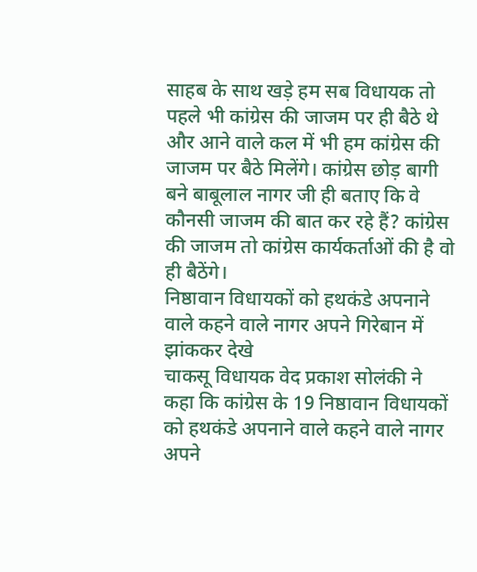साहब के साथ खड़े हम सब विधायक तो पहले भी कांग्रेस की जाजम पर ही बैठे थे और आने वाले कल में भी हम कांग्रेस की जाजम पर बैठे मिलेंगे। कांग्रेस छोड़ बागी बने बाबूलाल नागर जी ही बताए कि वे कौनसी जाजम की बात कर रहे हैं? कांग्रेस की जाजम तो कांग्रेस कार्यकर्ताओं की है वो ही बैठेंगे।
निष्ठावान विधायकों को हथकंडे अपनाने वाले कहने वाले नागर अपने गिरेबान में झांककर देखे
चाकसू विधायक वेद प्रकाश सोलंकी ने कहा कि कांग्रेस के 19 निष्ठावान विधायकों को हथकंडे अपनाने वाले कहने वाले नागर अपने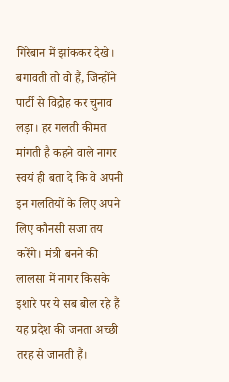गिरेबान में झांककर देखे। बगावती तो वो हैं, जिन्होंने पार्टी से विद्रोह कर चुनाव लड़ा। हर गलती कीमत मांगती है कहने वाले नागर स्वयं ही बता दे कि वे अपनी इन गलतियों के लिए अपने लिए कौनसी सजा तय करेंगे। मंत्री बनने की लालसा में नागर किसके इशारे पर ये सब बोल रहे हैं यह प्रदेश की जनता अच्छी तरह से जानती हैं।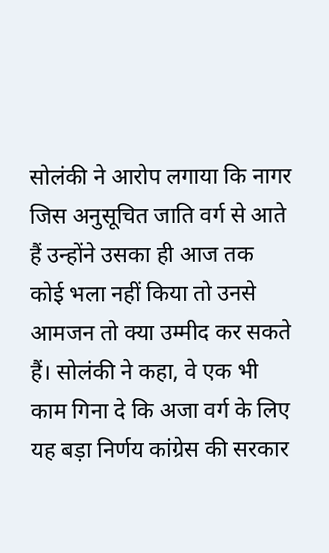सोलंकी ने आरोप लगाया कि नागर जिस अनुसूचित जाति वर्ग से आते हैं उन्होंने उसका ही आज तक कोई भला नहीं किया तो उनसे आमजन तो क्या उम्मीद कर सकते हैं। सोलंकी ने कहा, वे एक भी काम गिना दे कि अजा वर्ग के लिए यह बड़ा निर्णय कांग्रेस की सरकार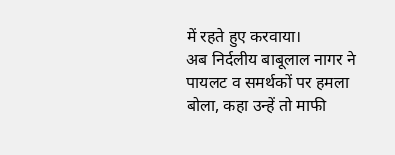में रहते हुए करवाया।
अब निर्दलीय बाबूलाल नागर ने पायलट व समर्थकों पर हमला बोला, कहा उन्हें तो माफी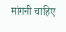मांगनी चाहिए